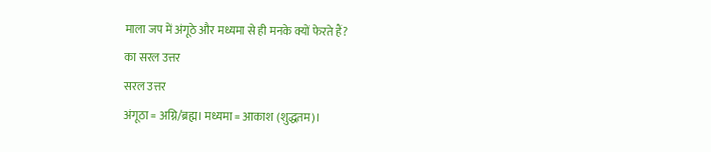माला जप में अंगूठे और मध्यमा से ही मनके क्यों फेरते हैं?
का सरल उत्तर
सरल उत्तर
अंगूठा = अग्नि/ब्रह्म। मध्यमा = आकाश (शुद्धतम)।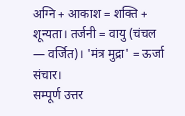अग्नि + आकाश = शक्ति + शून्यता। तर्जनी = वायु (चंचल — वर्जित)। 'मंत्र मुद्रा' = ऊर्जा संचार।
सम्पूर्ण उत्तर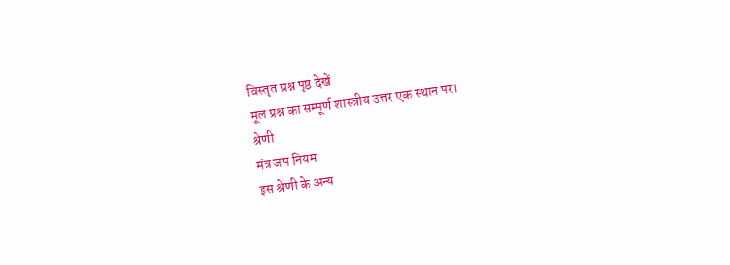विस्तृत प्रश्न पृष्ठ देखें
मूल प्रश्न का सम्पूर्ण शास्त्रीय उत्तर एक स्थान पर।
श्रेणी
मंत्र जप नियम
इस श्रेणी के अन्य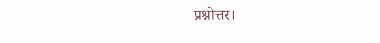प्रश्नोत्तर।